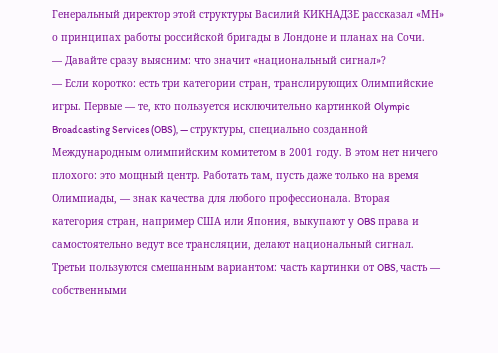Генеральный директор этой структуры Василий КИКНАДЗЕ рассказал «МН» о принципах работы российской бригады в Лондоне и планах на Сочи.
— Давайте сразу выясним: что значит «национальный сигнал»?
— Если коротко: есть три категории стран, транслирующих Олимпийские игры. Первые — те, кто пользуется исключительно картинкой Olympic Broadcasting Services (OBS), — структуры, специально созданной Международным олимпийским комитетом в 2001 году. В этом нет ничего плохого: это мощный центр. Работать там, пусть даже только на время Олимпиады, — знак качества для любого профессионала. Вторая категория стран, например США или Япония, выкупают у OBS права и самостоятельно ведут все трансляции, делают национальный сигнал. Третьи пользуются смешанным вариантом: часть картинки от OBS, часть — собственными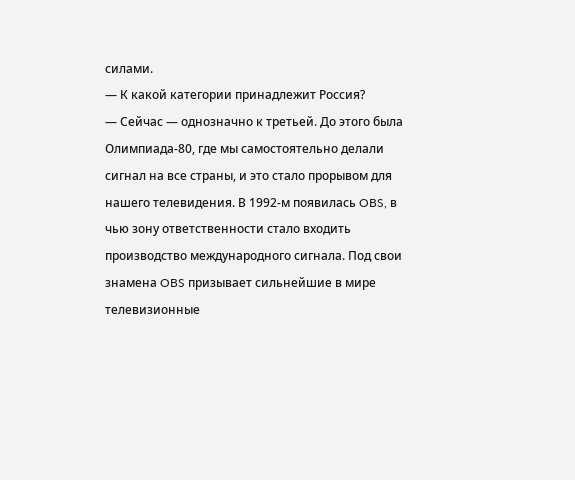силами.
— К какой категории принадлежит Россия?
— Сейчас — однозначно к третьей. До этого была Олимпиада-80, где мы самостоятельно делали сигнал на все страны, и это стало прорывом для нашего телевидения. В 1992-м появилась OBS, в чью зону ответственности стало входить производство международного сигнала. Под свои знамена OBS призывает сильнейшие в мире телевизионные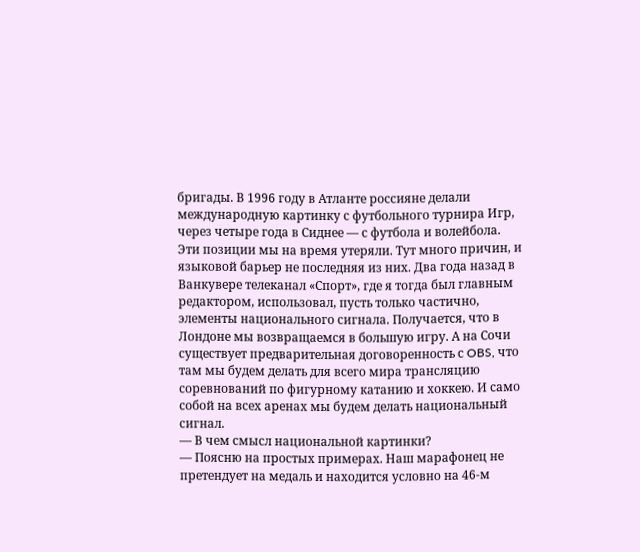бригады. В 1996 году в Атланте россияне делали международную картинку с футбольного турнира Игр, через четыре года в Сиднее — с футбола и волейбола. Эти позиции мы на время утеряли. Тут много причин, и языковой барьер не последняя из них. Два года назад в Ванкувере телеканал «Спорт», где я тогда был главным редактором, иcпользовал, пусть только частично, элементы национального сигнала. Получается, что в Лондоне мы возвращаемся в большую игру. А на Сочи существует предварительная договоренность с OBS, что там мы будем делать для всего мира трансляцию соревнований по фигурному катанию и хоккею. И само собой на всех аренах мы будем делать национальный сигнал.
— В чем смысл национальной картинки?
— Поясню на простых примерах. Наш марафонец не претендует на медаль и находится условно на 46-м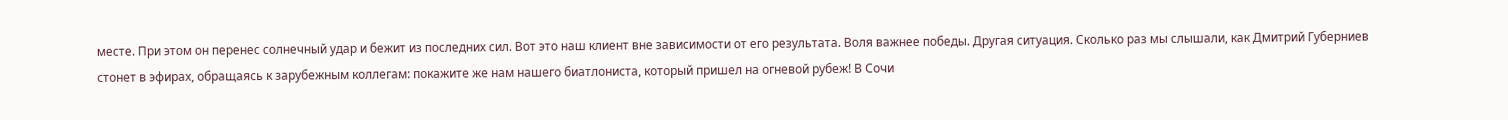месте. При этом он перенес солнечный удар и бежит из последних сил. Вот это наш клиент вне зависимости от его результата. Воля важнее победы. Другая ситуация. Сколько раз мы слышали, как Дмитрий Губерниев стонет в эфирах, обращаясь к зарубежным коллегам: покажите же нам нашего биатлониста, который пришел на огневой рубеж! В Сочи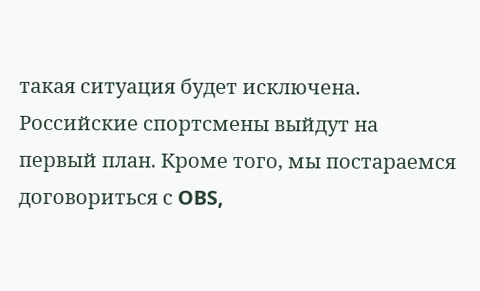такая ситуация будет исключена. Российские спортсмены выйдут на первый план. Кроме того, мы постараемся договориться с OBS,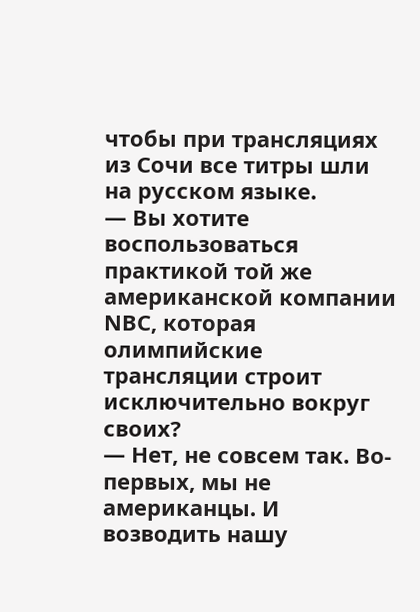чтобы при трансляциях из Сочи все титры шли на русском языке.
— Вы хотите воспользоваться практикой той же американской компании NBC, которая олимпийские трансляции строит исключительно вокруг своих?
— Нет, не совсем так. Во-первых, мы не американцы. И возводить нашу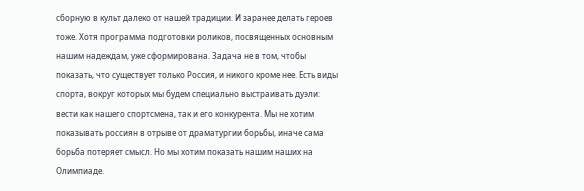сборную в культ далеко от нашей традиции. И заранее делать героев тоже. Хотя программа подготовки роликов, посвященных основным нашим надеждам, уже сформирована. Задача не в том, чтобы показать, что существует только Россия, и никого кроме нее. Есть виды спорта, вокруг которых мы будем специально выстраивать дуэли: вести как нашего спортсмена, так и его конкурента. Мы не хотим показывать россиян в отрыве от драматургии борьбы, иначе сама борьба потеряет смысл. Но мы хотим показать нашим наших на Олимпиаде.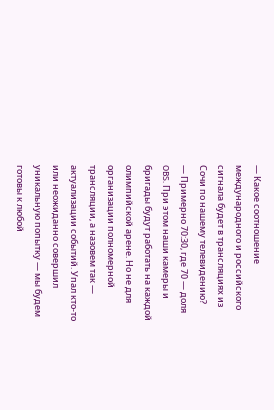— Какое соотношение международного и российского сигнала будет в трансляциях из Сочи по нашему телевидению?
— Примерно 70:30, где 70 — доля OBS. При этом наши камеры и бригады будут работать на каждой олимпийской арене. Но не для организации полномерной трансляции, а назовем так — актуализации событий. Упал кто-то или неожиданно совершил уникальную попытку — мы будем готовы к любой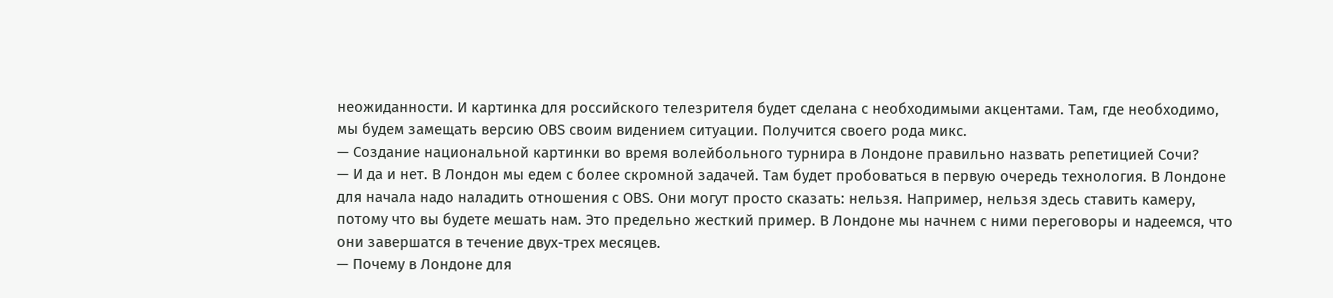неожиданности. И картинка для российского телезрителя будет сделана с необходимыми акцентами. Там, где необходимо, мы будем замещать версию OBS своим видением ситуации. Получится своего рода микс.
— Создание национальной картинки во время волейбольного турнира в Лондоне правильно назвать репетицией Сочи?
— И да и нет. В Лондон мы едем с более скромной задачей. Там будет пробоваться в первую очередь технология. В Лондоне для начала надо наладить отношения с OBS. Они могут просто сказать: нельзя. Например, нельзя здесь ставить камеру, потому что вы будете мешать нам. Это предельно жесткий пример. В Лондоне мы начнем с ними переговоры и надеемся, что они завершатся в течение двух-трех месяцев.
— Почему в Лондоне для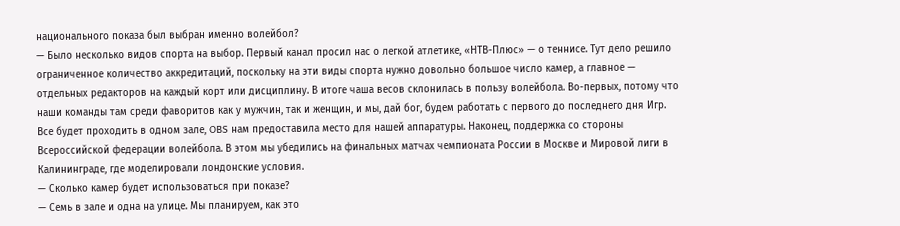национального показа был выбран именно волейбол?
— Было несколько видов спорта на выбор. Первый канал просил нас о легкой атлетике, «НТВ-Плюс» — о теннисе. Тут дело решило ограниченное количество аккредитаций, поскольку на эти виды спорта нужно довольно большое число камер, а главное — отдельных редакторов на каждый корт или дисциплину. В итоге чаша весов склонилась в пользу волейбола. Во-первых, потому что наши команды там среди фаворитов как у мужчин, так и женщин, и мы, дай бог, будем работать с первого до последнего дня Игр. Все будет проходить в одном зале, OBS нам предоставила место для нашей аппаратуры. Наконец, поддержка со стороны Всероссийской федерации волейбола. В этом мы убедились на финальных матчах чемпионата России в Москве и Мировой лиги в Калининграде, где моделировали лондонские условия.
— Сколько камер будет использоваться при показе?
— Семь в зале и одна на улице. Мы планируем, как это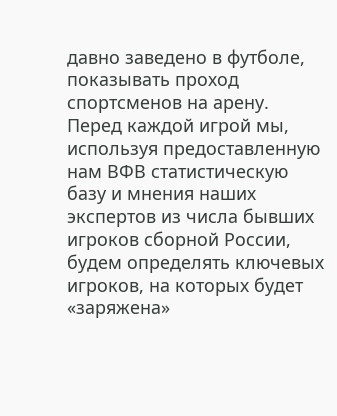давно заведено в футболе, показывать проход спортсменов на арену. Перед каждой игрой мы, используя предоставленную нам ВФВ статистическую базу и мнения наших экспертов из числа бывших игроков сборной России, будем определять ключевых игроков, на которых будет «заряжена»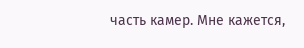часть камер. Мне кажется,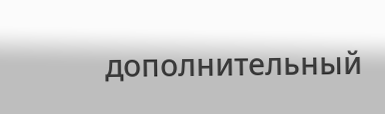дополнительный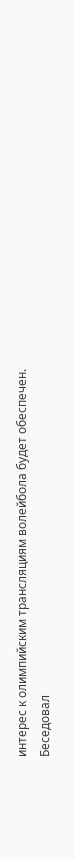интерес к олимпийским трансляциям волейбола будет обеспечен.
Беседовал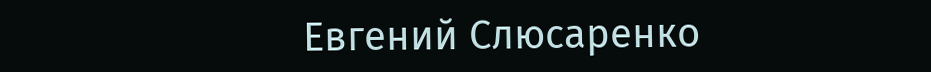Евгений Слюсаренко